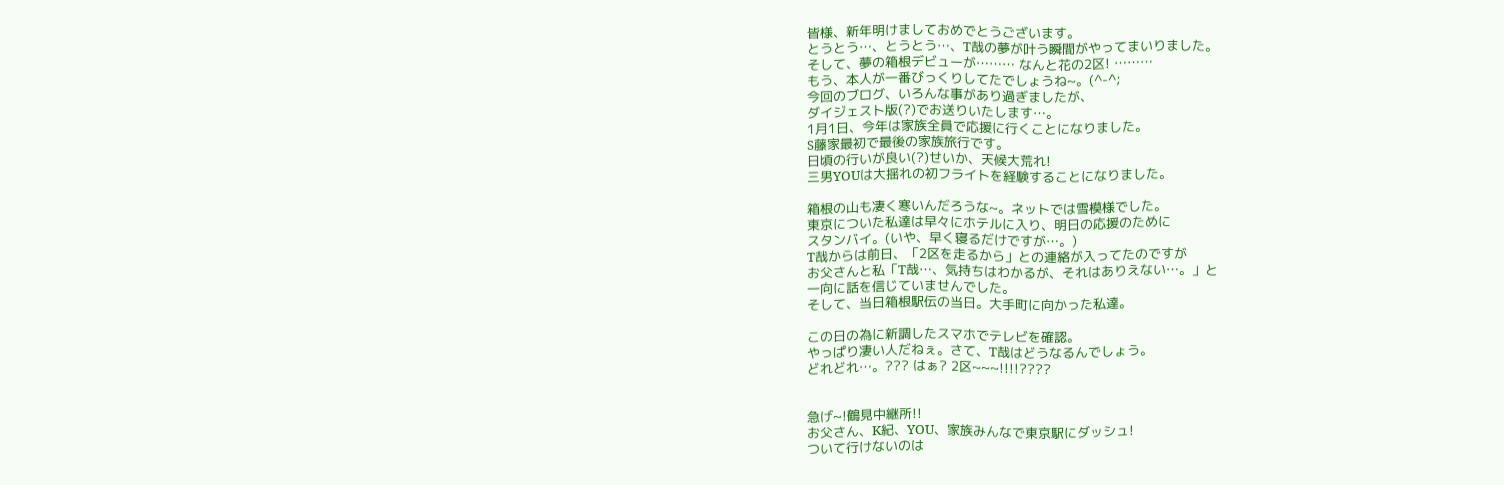皆様、新年明けましておめでとうございます。
とうとう…、とうとう…、T哉の夢が叶う瞬間がやってまいりました。
そして、夢の箱根デビューが……… なんと花の2区! ………
もう、本人が一番びっくりしてたでしょうね~。(^-^;
今回のブログ、いろんな事があり過ぎましたが、
ダイジェスト版(?)でお送りいたします…。
1月1日、今年は家族全員で応援に行くことになりました。
S藤家最初で最後の家族旅行です。
日頃の行いが良い(?)せいか、天候大荒れ!
三男YOUは大揺れの初フライトを経験することになりました。

箱根の山も凄く寒いんだろうな~。ネットでは雪模様でした。
東京についた私達は早々にホテルに入り、明日の応援のために
スタンバイ。(いや、早く寝るだけですが…。)
T哉からは前日、「2区を走るから」との連絡が入ってたのですが
お父さんと私「T哉…、気持ちはわかるが、それはありえない…。」と
一向に話を信じていませんでした。
そして、当日箱根駅伝の当日。大手町に向かった私達。

この日の為に新調したスマホでテレビを確認。
やっぱり凄い人だねぇ。さて、T哉はどうなるんでしょう。
どれどれ…。??? はぁ? 2区~~~!!!!????


急げ~!鶴見中継所!!
お父さん、K紀、YOU、家族みんなで東京駅にダッシュ!
ついて行けないのは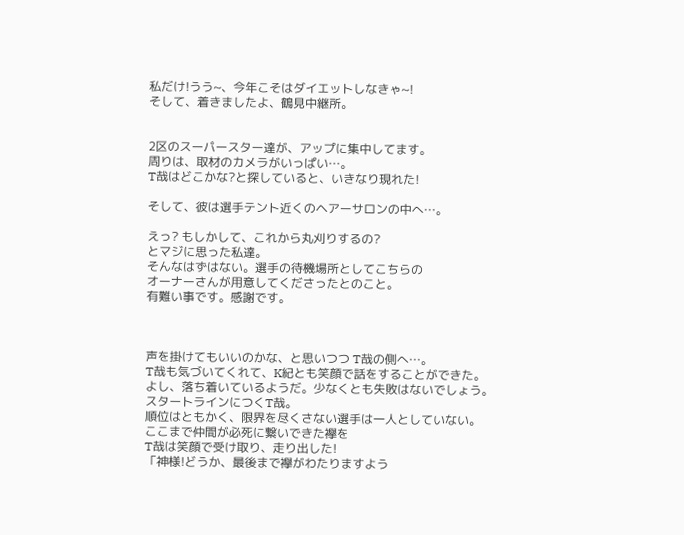私だけ!うう~、今年こそはダイエットしなきゃ~!
そして、着きましたよ、鶴見中継所。


2区のスーパースター達が、アップに集中してます。
周りは、取材のカメラがいっぱい…。
T哉はどこかな?と探していると、いきなり現れた!

そして、彼は選手テント近くのヘアーサロンの中へ…。

えっ? もしかして、これから丸刈りするの?
とマジに思った私達。
そんなはずはない。選手の待機場所としてこちらの
オーナーさんが用意してくださったとのこと。
有難い事です。感謝です。



声を掛けてもいいのかな、と思いつつ T哉の側へ…。
T哉も気づいてくれて、K紀とも笑顔で話をすることができた。
よし、落ち着いているようだ。少なくとも失敗はないでしょう。
スタートラインにつくT哉。
順位はともかく、限界を尽くさない選手は一人としていない。
ここまで仲間が必死に繋いできた襷を
T哉は笑顔で受け取り、走り出した!
「神様!どうか、最後まで襷がわたりますよう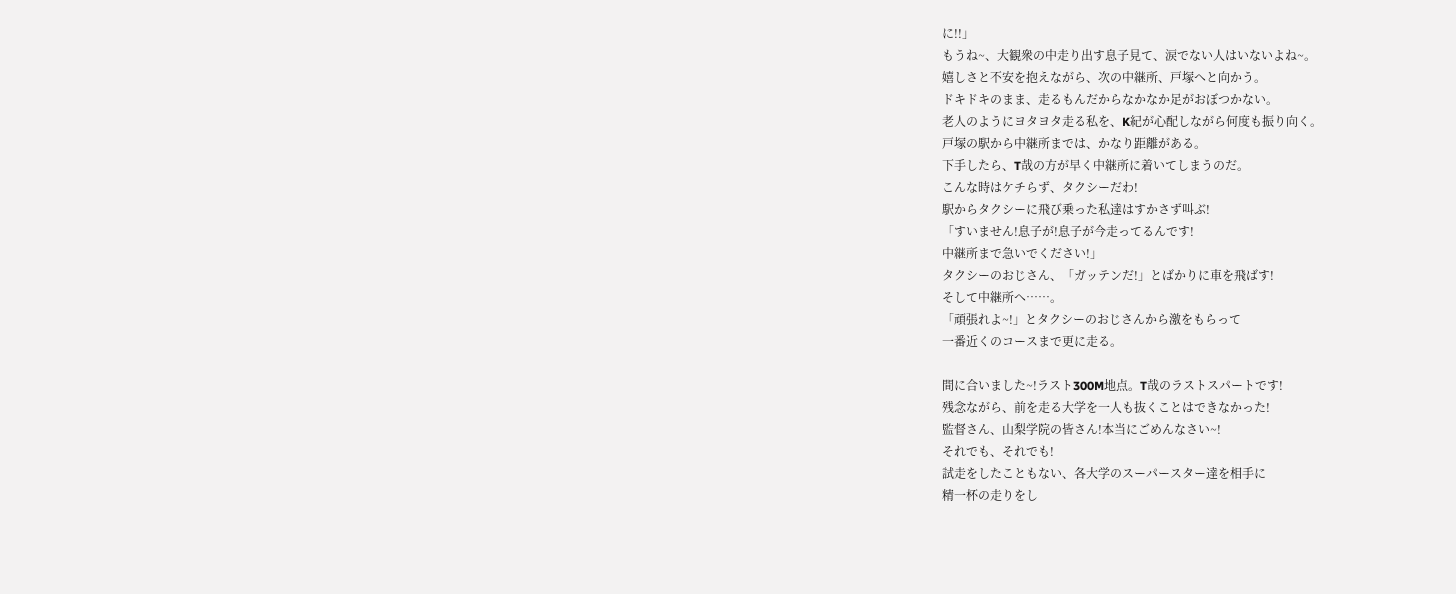に!!」
もうね~、大観衆の中走り出す息子見て、涙でない人はいないよね~。
嬉しさと不安を抱えながら、次の中継所、戸塚へと向かう。
ドキドキのまま、走るもんだからなかなか足がおぼつかない。
老人のようにヨタヨタ走る私を、K紀が心配しながら何度も振り向く。
戸塚の駅から中継所までは、かなり距離がある。
下手したら、T哉の方が早く中継所に着いてしまうのだ。
こんな時はケチらず、タクシーだわ!
駅からタクシーに飛び乗った私達はすかさず叫ぶ!
「すいません!息子が!息子が今走ってるんです!
中継所まで急いでください!」
タクシーのおじさん、「ガッテンだ!」とばかりに車を飛ばす!
そして中継所へ……。
「頑張れよ~!」とタクシーのおじさんから激をもらって
一番近くのコースまで更に走る。

間に合いました~!ラスト300M地点。T哉のラストスパートです!
残念ながら、前を走る大学を一人も抜くことはできなかった!
監督さん、山梨学院の皆さん!本当にごめんなさい~!
それでも、それでも!
試走をしたこともない、各大学のスーパースター達を相手に
精一杯の走りをし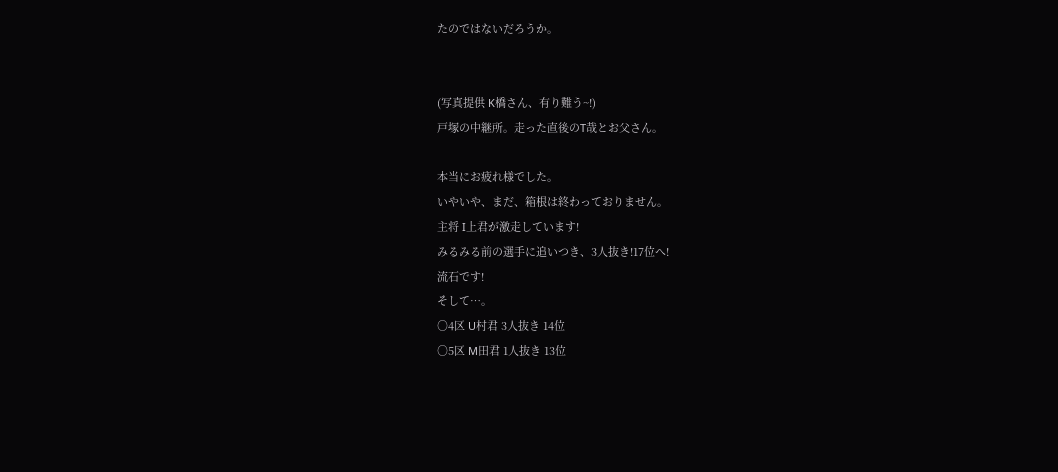たのではないだろうか。


(写真提供 K橋さん、有り難う~!)
戸塚の中継所。走った直後のT哉とお父さん。

本当にお疲れ様でした。
いやいや、まだ、箱根は終わっておりません。
主将 I上君が激走しています!
みるみる前の選手に追いつき、3人抜き!17位へ!
流石です!
そして…。
○4区 U村君 3人抜き 14位
○5区 M田君 1人抜き 13位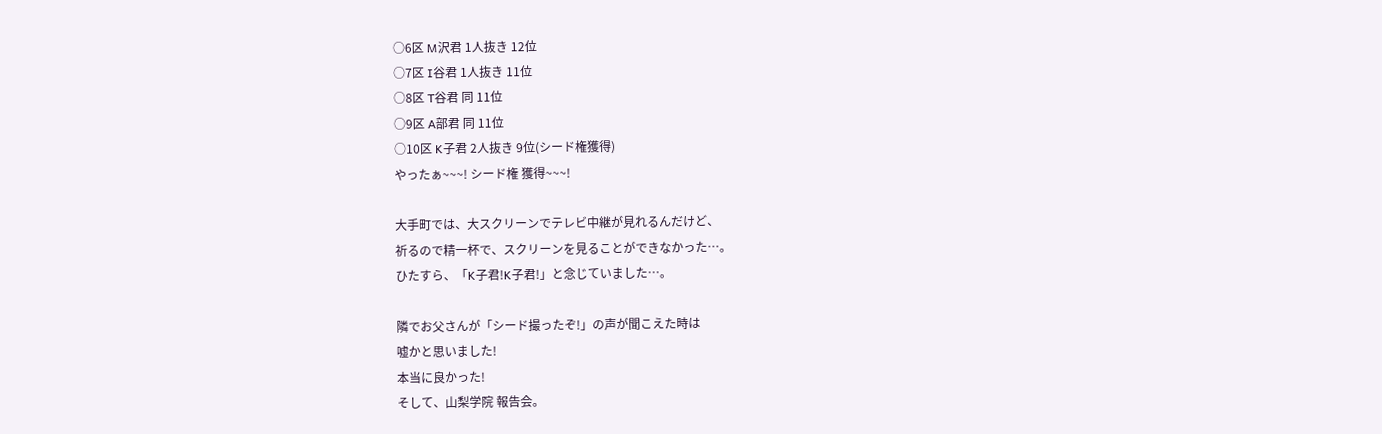○6区 M沢君 1人抜き 12位
○7区 I谷君 1人抜き 11位
○8区 T谷君 同 11位
○9区 A部君 同 11位
○10区 K子君 2人抜き 9位(シード権獲得)
やったぁ~~~! シード権 獲得~~~!

大手町では、大スクリーンでテレビ中継が見れるんだけど、
祈るので精一杯で、スクリーンを見ることができなかった…。
ひたすら、「K子君!K子君!」と念じていました…。

隣でお父さんが「シード撮ったぞ!」の声が聞こえた時は
嘘かと思いました!
本当に良かった!
そして、山梨学院 報告会。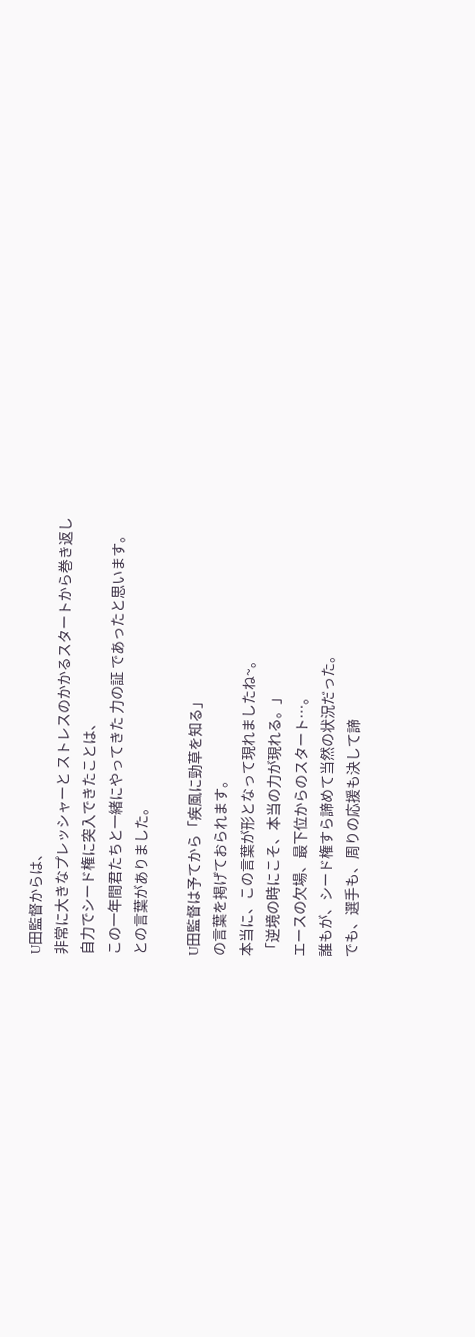U田監督からは、
非常に大きなプレッシャーと ストレスのかかるスタートから巻き返し
自力でシード権に突入できたことは、
この一年間君たちと一緒にやってきた 力の証 であったと思います。
との言葉がありました。

U田監督は予てから「疾風に勁草を知る」
の言葉を掲げておられます。
本当に、この言葉が形となって現れましたね~。
「逆境の時にこそ、本当の力が現れる。」
エースの欠場、最下位からのスタート…。
誰もが、シード権すら諦めて当然の状況だった。
でも、選手も、周りの応援も決して諦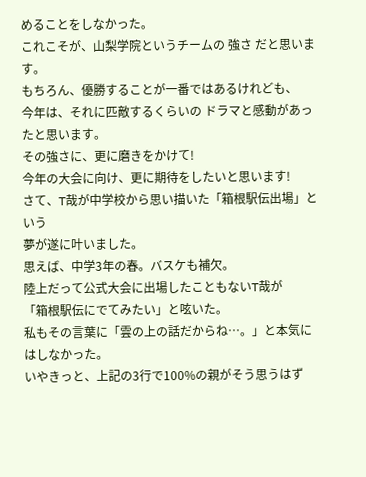めることをしなかった。
これこそが、山梨学院というチームの 強さ だと思います。
もちろん、優勝することが一番ではあるけれども、
今年は、それに匹敵するくらいの ドラマと感動があったと思います。
その強さに、更に磨きをかけて!
今年の大会に向け、更に期待をしたいと思います!
さて、T哉が中学校から思い描いた「箱根駅伝出場」という
夢が遂に叶いました。
思えば、中学3年の春。バスケも補欠。
陸上だって公式大会に出場したこともないT哉が
「箱根駅伝にでてみたい」と呟いた。
私もその言葉に「雲の上の話だからね…。」と本気にはしなかった。
いやきっと、上記の3行で100%の親がそう思うはず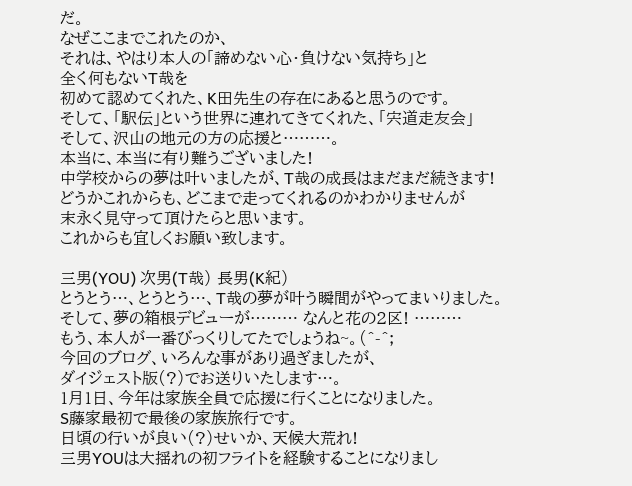だ。
なぜここまでこれたのか、
それは、やはり本人の「諦めない心・負けない気持ち」と
全く何もないT哉を
初めて認めてくれた、K田先生の存在にあると思うのです。
そして、「駅伝」という世界に連れてきてくれた、「宍道走友会」
そして、沢山の地元の方の応援と………。
本当に、本当に有り難うございました!
中学校からの夢は叶いましたが、T哉の成長はまだまだ続きます!
どうかこれからも、どこまで走ってくれるのかわかりませんが
末永く見守って頂けたらと思います。
これからも宜しくお願い致します。

三男(YOU) 次男(T哉) 長男(K紀)
とうとう…、とうとう…、T哉の夢が叶う瞬間がやってまいりました。
そして、夢の箱根デビューが……… なんと花の2区! ………
もう、本人が一番びっくりしてたでしょうね~。(^-^;
今回のブログ、いろんな事があり過ぎましたが、
ダイジェスト版(?)でお送りいたします…。
1月1日、今年は家族全員で応援に行くことになりました。
S藤家最初で最後の家族旅行です。
日頃の行いが良い(?)せいか、天候大荒れ!
三男YOUは大揺れの初フライトを経験することになりまし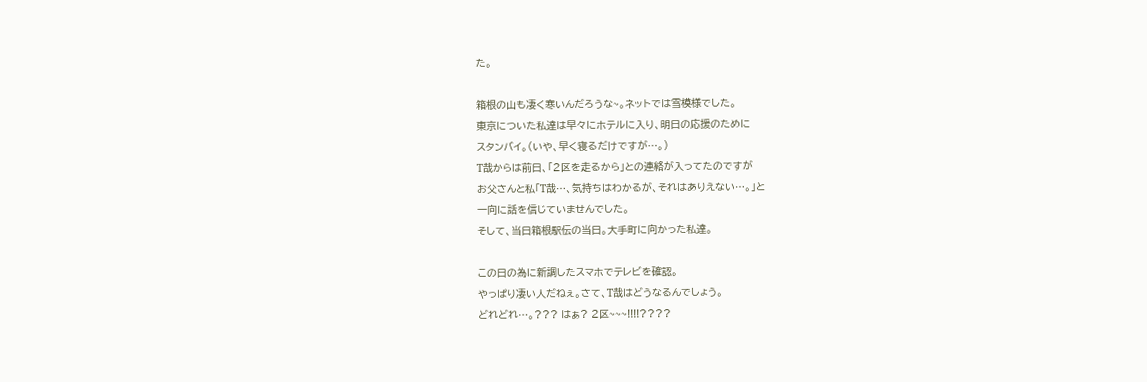た。

箱根の山も凄く寒いんだろうな~。ネットでは雪模様でした。
東京についた私達は早々にホテルに入り、明日の応援のために
スタンバイ。(いや、早く寝るだけですが…。)
T哉からは前日、「2区を走るから」との連絡が入ってたのですが
お父さんと私「T哉…、気持ちはわかるが、それはありえない…。」と
一向に話を信じていませんでした。
そして、当日箱根駅伝の当日。大手町に向かった私達。

この日の為に新調したスマホでテレビを確認。
やっぱり凄い人だねぇ。さて、T哉はどうなるんでしょう。
どれどれ…。??? はぁ? 2区~~~!!!!????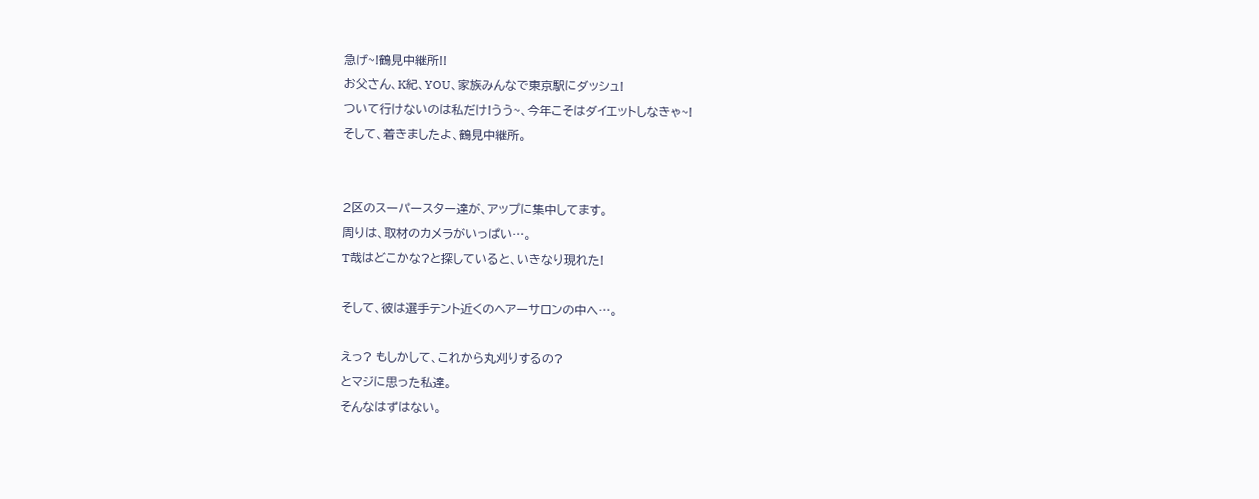急げ~!鶴見中継所!!
お父さん、K紀、YOU、家族みんなで東京駅にダッシュ!
ついて行けないのは私だけ!うう~、今年こそはダイエットしなきゃ~!
そして、着きましたよ、鶴見中継所。


2区のスーパースター達が、アップに集中してます。
周りは、取材のカメラがいっぱい…。
T哉はどこかな?と探していると、いきなり現れた!

そして、彼は選手テント近くのヘアーサロンの中へ…。

えっ? もしかして、これから丸刈りするの?
とマジに思った私達。
そんなはずはない。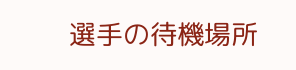選手の待機場所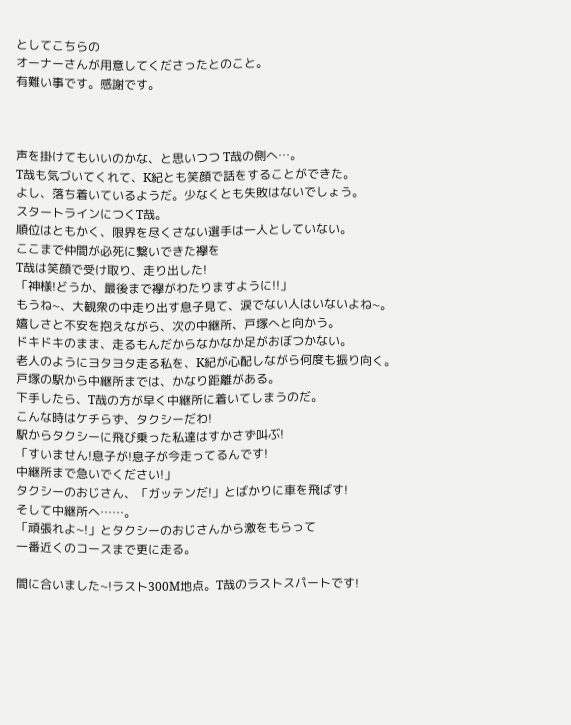としてこちらの
オーナーさんが用意してくださったとのこと。
有難い事です。感謝です。



声を掛けてもいいのかな、と思いつつ T哉の側へ…。
T哉も気づいてくれて、K紀とも笑顔で話をすることができた。
よし、落ち着いているようだ。少なくとも失敗はないでしょう。
スタートラインにつくT哉。
順位はともかく、限界を尽くさない選手は一人としていない。
ここまで仲間が必死に繋いできた襷を
T哉は笑顔で受け取り、走り出した!
「神様!どうか、最後まで襷がわたりますように!!」
もうね~、大観衆の中走り出す息子見て、涙でない人はいないよね~。
嬉しさと不安を抱えながら、次の中継所、戸塚へと向かう。
ドキドキのまま、走るもんだからなかなか足がおぼつかない。
老人のようにヨタヨタ走る私を、K紀が心配しながら何度も振り向く。
戸塚の駅から中継所までは、かなり距離がある。
下手したら、T哉の方が早く中継所に着いてしまうのだ。
こんな時はケチらず、タクシーだわ!
駅からタクシーに飛び乗った私達はすかさず叫ぶ!
「すいません!息子が!息子が今走ってるんです!
中継所まで急いでください!」
タクシーのおじさん、「ガッテンだ!」とばかりに車を飛ばす!
そして中継所へ……。
「頑張れよ~!」とタクシーのおじさんから激をもらって
一番近くのコースまで更に走る。

間に合いました~!ラスト300M地点。T哉のラストスパートです!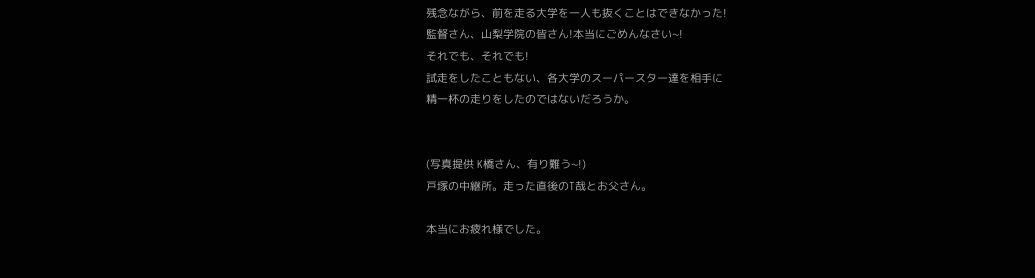残念ながら、前を走る大学を一人も抜くことはできなかった!
監督さん、山梨学院の皆さん!本当にごめんなさい~!
それでも、それでも!
試走をしたこともない、各大学のスーパースター達を相手に
精一杯の走りをしたのではないだろうか。


(写真提供 K橋さん、有り難う~!)
戸塚の中継所。走った直後のT哉とお父さん。

本当にお疲れ様でした。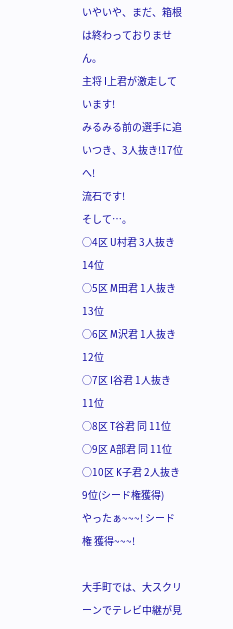いやいや、まだ、箱根は終わっておりません。
主将 I上君が激走しています!
みるみる前の選手に追いつき、3人抜き!17位へ!
流石です!
そして…。
○4区 U村君 3人抜き 14位
○5区 M田君 1人抜き 13位
○6区 M沢君 1人抜き 12位
○7区 I谷君 1人抜き 11位
○8区 T谷君 同 11位
○9区 A部君 同 11位
○10区 K子君 2人抜き 9位(シード権獲得)
やったぁ~~~! シード権 獲得~~~!

大手町では、大スクリーンでテレビ中継が見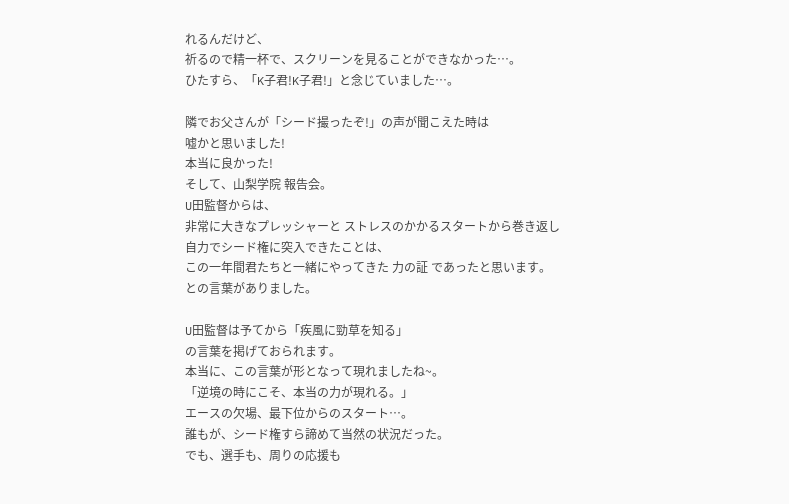れるんだけど、
祈るので精一杯で、スクリーンを見ることができなかった…。
ひたすら、「K子君!K子君!」と念じていました…。

隣でお父さんが「シード撮ったぞ!」の声が聞こえた時は
嘘かと思いました!
本当に良かった!
そして、山梨学院 報告会。
U田監督からは、
非常に大きなプレッシャーと ストレスのかかるスタートから巻き返し
自力でシード権に突入できたことは、
この一年間君たちと一緒にやってきた 力の証 であったと思います。
との言葉がありました。

U田監督は予てから「疾風に勁草を知る」
の言葉を掲げておられます。
本当に、この言葉が形となって現れましたね~。
「逆境の時にこそ、本当の力が現れる。」
エースの欠場、最下位からのスタート…。
誰もが、シード権すら諦めて当然の状況だった。
でも、選手も、周りの応援も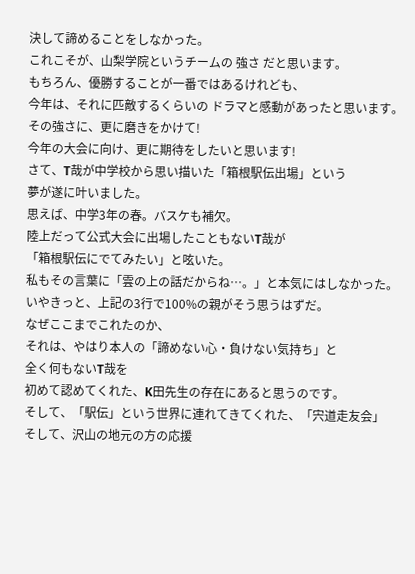決して諦めることをしなかった。
これこそが、山梨学院というチームの 強さ だと思います。
もちろん、優勝することが一番ではあるけれども、
今年は、それに匹敵するくらいの ドラマと感動があったと思います。
その強さに、更に磨きをかけて!
今年の大会に向け、更に期待をしたいと思います!
さて、T哉が中学校から思い描いた「箱根駅伝出場」という
夢が遂に叶いました。
思えば、中学3年の春。バスケも補欠。
陸上だって公式大会に出場したこともないT哉が
「箱根駅伝にでてみたい」と呟いた。
私もその言葉に「雲の上の話だからね…。」と本気にはしなかった。
いやきっと、上記の3行で100%の親がそう思うはずだ。
なぜここまでこれたのか、
それは、やはり本人の「諦めない心・負けない気持ち」と
全く何もないT哉を
初めて認めてくれた、K田先生の存在にあると思うのです。
そして、「駅伝」という世界に連れてきてくれた、「宍道走友会」
そして、沢山の地元の方の応援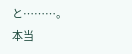と………。
本当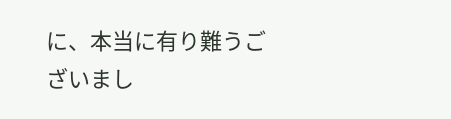に、本当に有り難うございまし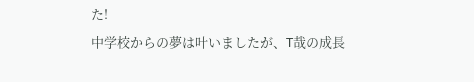た!
中学校からの夢は叶いましたが、T哉の成長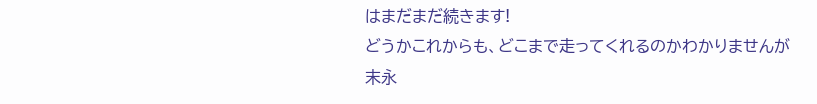はまだまだ続きます!
どうかこれからも、どこまで走ってくれるのかわかりませんが
末永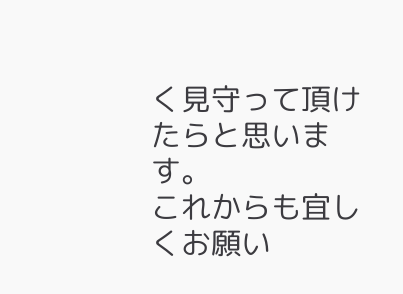く見守って頂けたらと思います。
これからも宜しくお願い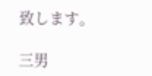致します。

三男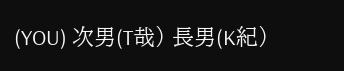(YOU) 次男(T哉) 長男(K紀)